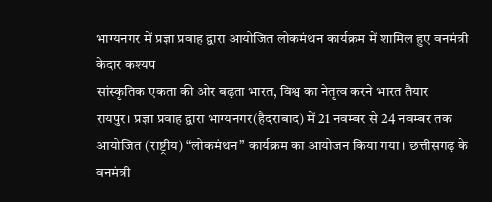भाग्यनगर में प्रज्ञा प्रवाह द्वारा आयोजित लोकमंथन कार्यक्रम में शामिल हुए वनमंत्री केदार कश्यप
सांस्कृतिक एकता की ओर बढ़ता भारत, विश्व का नेतृत्व करने भारत तैयार
रायपुर। प्रज्ञा प्रवाह द्वारा भाग्यनगर(हैदराबाद) में 21 नवम्बर से 24 नवम्बर तक आयोजित (राष्ट्रीय) “लोकमंथन” कार्यक्रम का आयोजन किया गया। छत्तीसगढ़ के वनमंत्री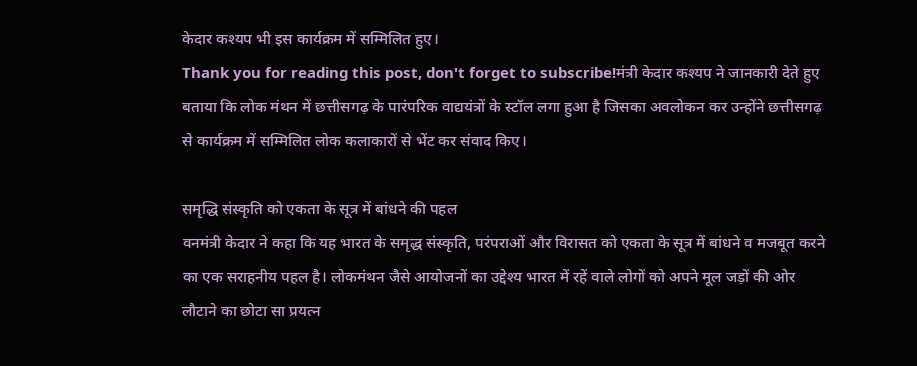केदार कश्यप भी इस कार्यक्रम में सम्मिलित हुए।
Thank you for reading this post, don't forget to subscribe!मंत्री केदार कश्यप ने जानकारी देते हुए बताया कि लोक मंथन में छत्तीसगढ़ के पारंपरिक वाद्ययंत्रों के स्टॉल लगा हुआ है जिसका अवलोकन कर उन्होंने छत्तीसगढ़ से कार्यक्रम में सम्मिलित लोक कलाकारों से भेंट कर संवाद किए।

समृद्धि संस्कृति को एकता के सूत्र में बांधने की पहल
वनमंत्री केदार ने कहा कि यह भारत के समृद्ध संस्कृति, परंपराओं और विरासत को एकता के सूत्र में बांधने व मजबूत करने का एक सराहनीय पहल है। लोकमंथन जैसे आयोजनों का उद्देश्य भारत में रहें वाले लोगों को अपने मूल जड़ों की ओर लौटाने का छोटा सा प्रयत्न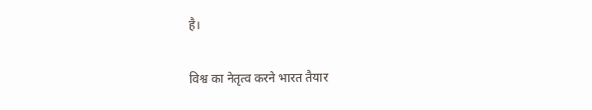है।

विश्व का नेतृत्व करने भारत तैयार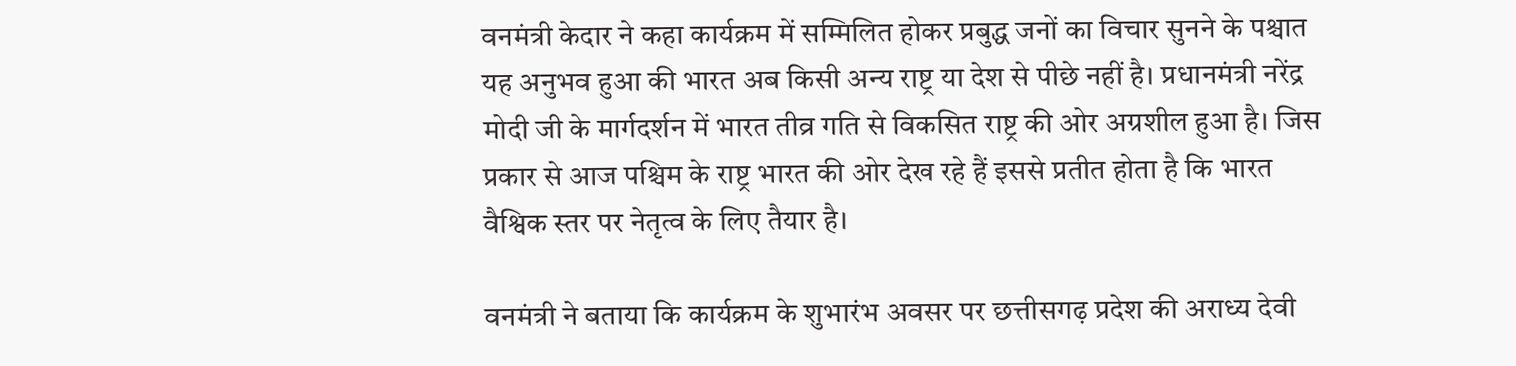वनमंत्री केदार ने कहा कार्यक्रम में सम्मिलित होकर प्रबुद्ध जनों का विचार सुनने के पश्चात यह अनुभव हुआ की भारत अब किसी अन्य राष्ट्र या देश से पीछे नहीं है। प्रधानमंत्री नरेंद्र मोदी जी के मार्गदर्शन में भारत तीव्र गति से विकसित राष्ट्र की ओर अग्रशील हुआ है। जिस प्रकार से आज पश्चिम के राष्ट्र भारत की ओर देख रहे हैं इससे प्रतीत होता है कि भारत वैश्विक स्तर पर नेतृत्व के लिए तैयार है।

वनमंत्री ने बताया कि कार्यक्रम के शुभारंभ अवसर पर छत्तीसगढ़ प्रदेश की अराध्य देवी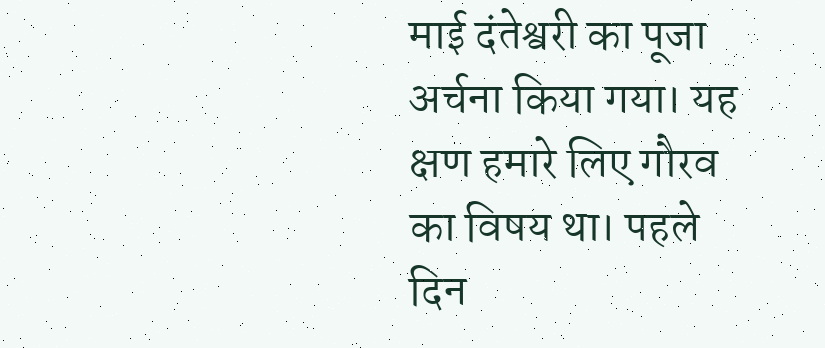माई दंतेश्वरी का पूजा अर्चना किया गया। यह क्षण हमारे लिए गौरव का विषय था। पहले दिन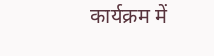कार्यक्रम में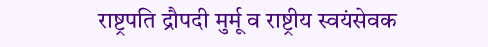राष्ट्रपति द्रौपदी मुर्मू व राष्ट्रीय स्वयंसेवक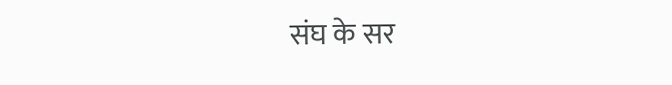संघ के सर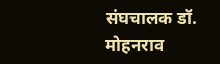संघचालक डॉ. मोहनराव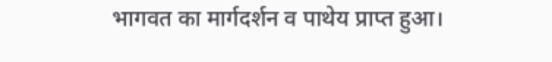भागवत का मार्गदर्शन व पाथेय प्राप्त हुआ।